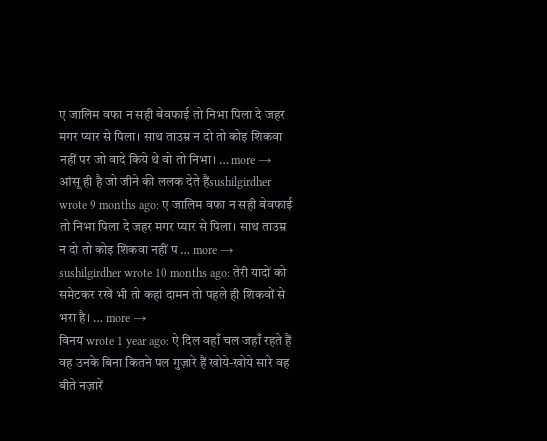ए जालिम वफा न सही बेवफाई तो निभा पिला दे जहर मगर प्यार से पिला। साथ ताउम्र न दो तो कोइ शिकवा नहीं पर जो वादे किये थे वो तो निभा। … more →
आंसू ही है जो जीने की ललक देते हैंsushilgirdher wrote 9 months ago: ए जालिम वफा न सही बेवफाई तो निभा पिला दे जहर मगर प्यार से पिला। साथ ताउम्र न दो तो कोइ शिकवा नहीं प … more →
sushilgirdher wrote 10 months ago: तेरी यादों को समेटकर रखें भी तो कहां दामन तो पहले ही शिकवों से भरा है। … more →
विनय wrote 1 year ago: ऐ दिल वहाँ चल जहाँ रहते हैं वह उनके बिना कितने पल गुज़ारे हैं खोये-खोये सारे वह बीते नज़ारें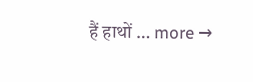हैं हाथों … more →